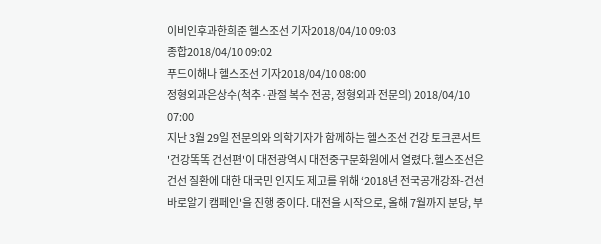이비인후과한희준 헬스조선 기자2018/04/10 09:03
종합2018/04/10 09:02
푸드이해나 헬스조선 기자2018/04/10 08:00
정형외과은상수(척추·관절 복수 전공, 정형외과 전문의) 2018/04/10 07:00
지난 3월 29일 전문의와 의학기자가 함께하는 헬스조선 건강 토크콘서트 '건강똑똑 건선편'이 대전광역시 대전중구문화원에서 열렸다.헬스조선은 건선 질환에 대한 대국민 인지도 제고를 위해 ‘2018년 전국공개강좌-건선 바로알기 캠페인'을 진행 중이다. 대전을 시작으로, 올해 7월까지 분당, 부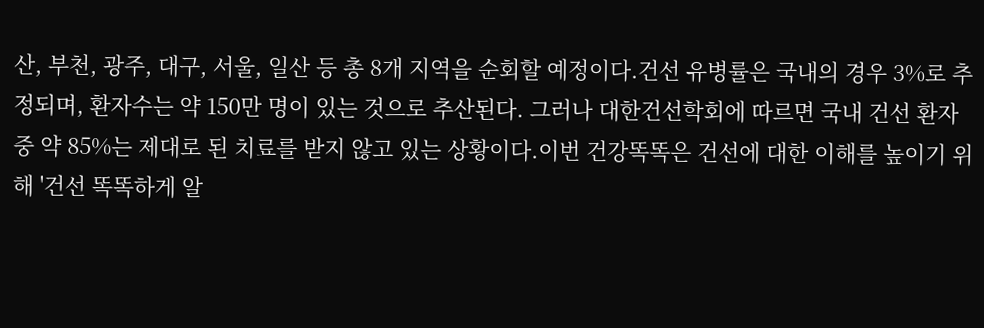산, 부천, 광주, 대구, 서울, 일산 등 총 8개 지역을 순회할 예정이다.건선 유병률은 국내의 경우 3%로 추정되며, 환자수는 약 150만 명이 있는 것으로 추산된다. 그러나 대한건선학회에 따르면 국내 건선 환자 중 약 85%는 제대로 된 치료를 받지 않고 있는 상황이다.이번 건강똑똑은 건선에 대한 이해를 높이기 위해 '건선 똑똑하게 알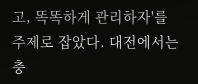고, 똑똑하게 관리하자'를 주제로 잡았다. 대전에서는 충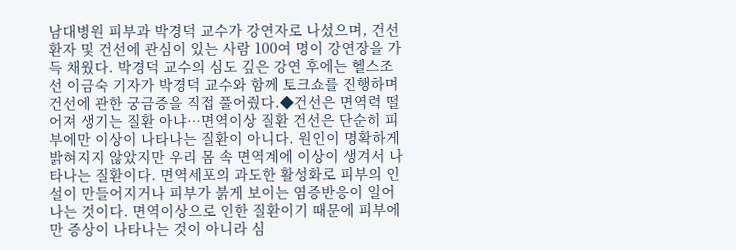남대병원 피부과 박경덕 교수가 강연자로 나섰으며, 건선 환자 및 건선에 관심이 있는 사람 100여 명이 강연장을 가득 채웠다. 박경덕 교수의 심도 깊은 강연 후에는 헬스조선 이금숙 기자가 박경덕 교수와 함께 토크쇼를 진행하며 건선에 관한 궁금증을 직접 풀어줬다.◆건선은 면역력 떨어져 생기는 질환 아냐…면역이상 질환 건선은 단순히 피부에만 이상이 나타나는 질환이 아니다. 원인이 명확하게 밝혀지지 않았지만 우리 몸 속 면역계에 이상이 생겨서 나타나는 질환이다. 면역세포의 과도한 활성화로 피부의 인설이 만들어지거나 피부가 붉게 보이는 염증반응이 일어나는 것이다. 면역이상으로 인한 질환이기 때문에 피부에만 증상이 나타나는 것이 아니라 심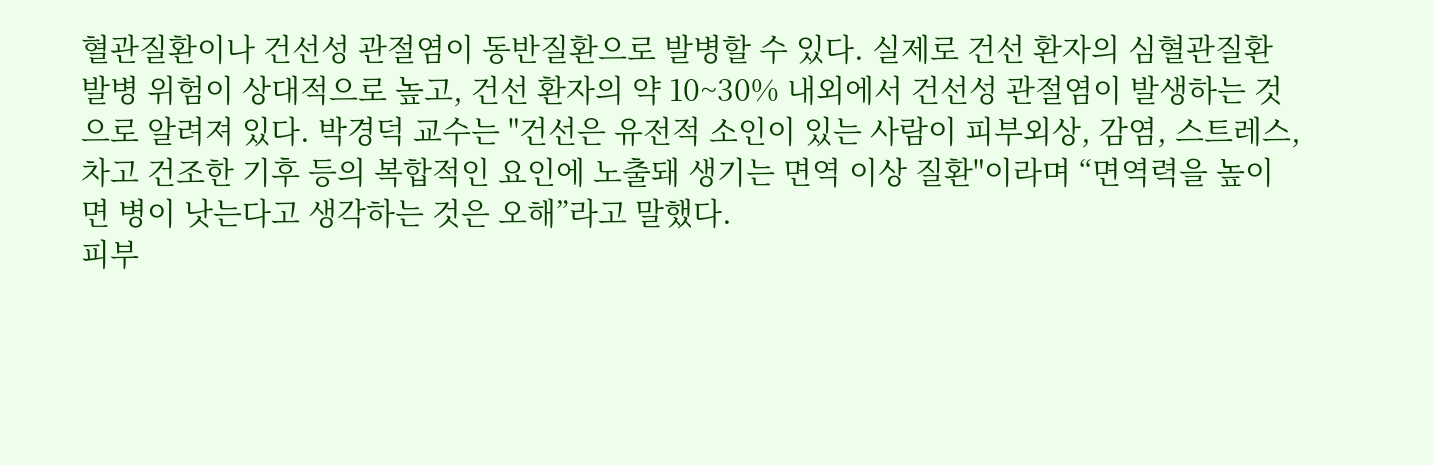혈관질환이나 건선성 관절염이 동반질환으로 발병할 수 있다. 실제로 건선 환자의 심혈관질환 발병 위험이 상대적으로 높고, 건선 환자의 약 10~30% 내외에서 건선성 관절염이 발생하는 것으로 알려져 있다. 박경덕 교수는 "건선은 유전적 소인이 있는 사람이 피부외상, 감염, 스트레스, 차고 건조한 기후 등의 복합적인 요인에 노출돼 생기는 면역 이상 질환"이라며 “면역력을 높이면 병이 낫는다고 생각하는 것은 오해”라고 말했다.
피부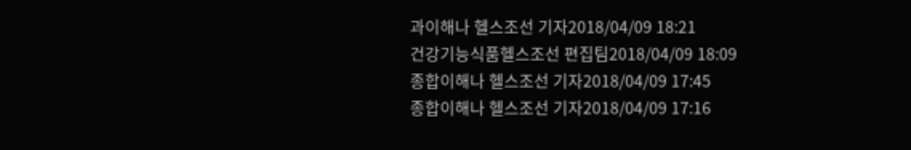과이해나 헬스조선 기자2018/04/09 18:21
건강기능식품헬스조선 편집팀2018/04/09 18:09
종합이해나 헬스조선 기자2018/04/09 17:45
종합이해나 헬스조선 기자2018/04/09 17:16